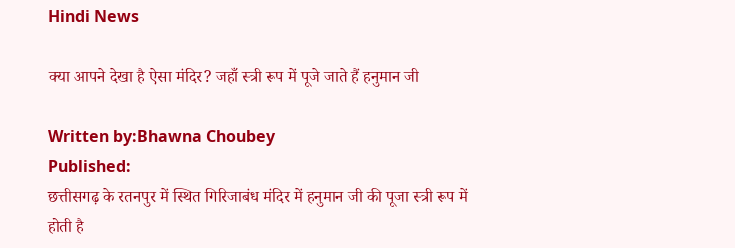Hindi News

क्या आपने देखा है ऐसा मंदिर? जहाँ स्त्री रूप में पूजे जाते हैं हनुमान जी

Written by:Bhawna Choubey
Published:
छत्तीसगढ़ के रतनपुर में स्थित गिरिजाबंध मंदिर में हनुमान जी की पूजा स्त्री रूप में होती है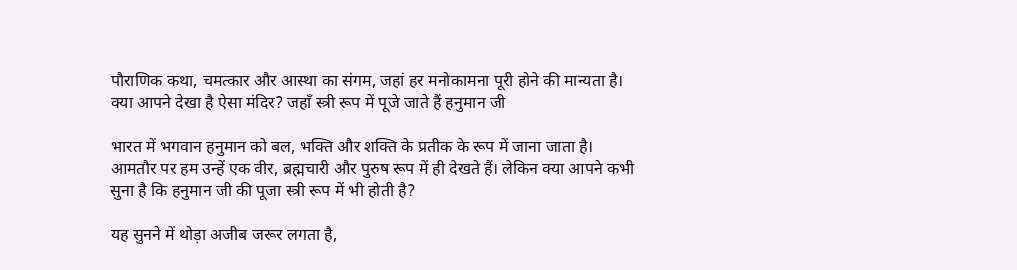पौराणिक कथा, चमत्कार और आस्था का संगम, जहां हर मनोकामना पूरी होने की मान्यता है।
क्या आपने देखा है ऐसा मंदिर? जहाँ स्त्री रूप में पूजे जाते हैं हनुमान जी

भारत में भगवान हनुमान को बल, भक्ति और शक्ति के प्रतीक के रूप में जाना जाता है। आमतौर पर हम उन्हें एक वीर, ब्रह्मचारी और पुरुष रूप में ही देखते हैं। लेकिन क्या आपने कभी सुना है कि हनुमान जी की पूजा स्त्री रूप में भी होती है?

यह सुनने में थोड़ा अजीब जरूर लगता है,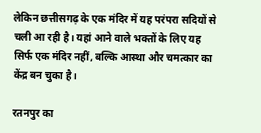लेकिन छत्तीसगढ़ के एक मंदिर में यह परंपरा सदियों से चली आ रही है। यहां आने वाले भक्तों के लिए यह सिर्फ एक मंदिर नहीं, बल्कि आस्था और चमत्कार का केंद्र बन चुका है।

रतनपुर का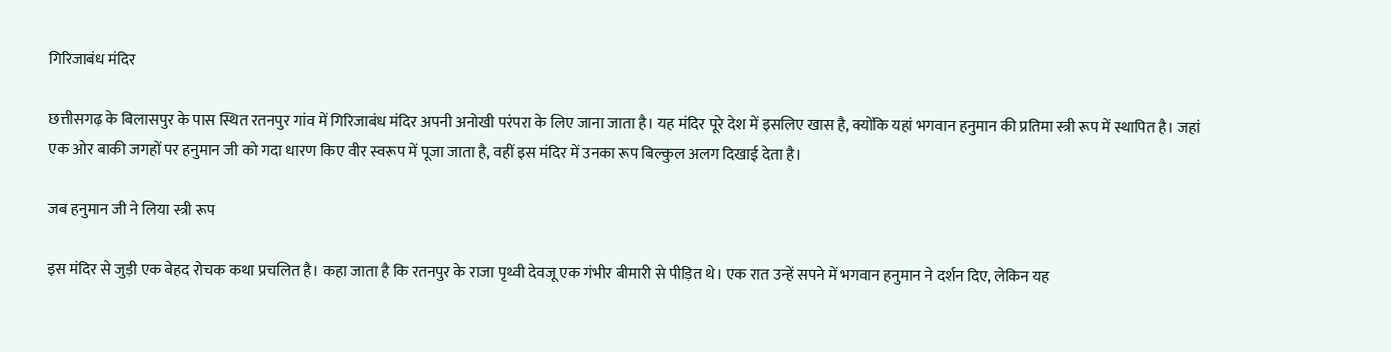गिरिजाबंध मंदिर

छत्तीसगढ़ के बिलासपुर के पास स्थित रतनपुर गांव में गिरिजाबंध मंदिर अपनी अनोखी परंपरा के लिए जाना जाता है। यह मंदिर पूरे देश में इसलिए खास है, क्योंकि यहां भगवान हनुमान की प्रतिमा स्त्री रूप में स्थापित है। जहां एक ओर बाकी जगहों पर हनुमान जी को गदा धारण किए वीर स्वरूप में पूजा जाता है, वहीं इस मंदिर में उनका रूप बिल्कुल अलग दिखाई देता है।

जब हनुमान जी ने लिया स्त्री रूप

इस मंदिर से जुड़ी एक बेहद रोचक कथा प्रचलित है। कहा जाता है कि रतनपुर के राजा पृथ्वी देवजू एक गंभीर बीमारी से पीड़ित थे। एक रात उन्हें सपने में भगवान हनुमान ने दर्शन दिए, लेकिन यह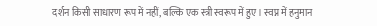दर्शन किसी साधारण रूप में नहीं, बल्कि एक स्त्री स्वरूप में हुए। स्वप्न में हनुमान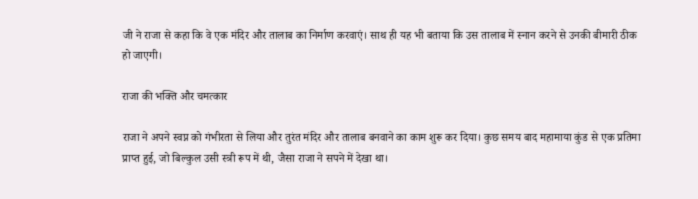जी ने राजा से कहा कि वे एक मंदिर और तालाब का निर्माण करवाएं। साथ ही यह भी बताया कि उस तालाब में स्नान करने से उनकी बीमारी ठीक हो जाएगी।

राजा की भक्ति और चमत्कार

राजा ने अपने स्वप्न को गंभीरता से लिया और तुरंत मंदिर और तालाब बनवाने का काम शुरू कर दिया। कुछ समय बाद महामाया कुंड से एक प्रतिमा प्राप्त हुई, जो बिल्कुल उसी स्त्री रूप में थी, जैसा राजा ने सपने में देखा था।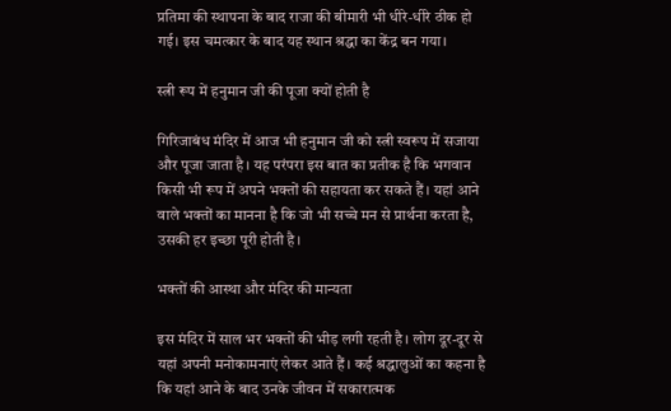प्रतिमा की स्थापना के बाद राजा की बीमारी भी धीरे-धीरे ठीक हो गई। इस चमत्कार के बाद यह स्थान श्रद्धा का केंद्र बन गया।

स्त्री रूप में हनुमान जी की पूजा क्यों होती है

गिरिजाबंध मंदिर में आज भी हनुमान जी को स्त्री स्वरूप में सजाया और पूजा जाता है। यह परंपरा इस बात का प्रतीक है कि भगवान किसी भी रूप में अपने भक्तों की सहायता कर सकते हैं। यहां आने वाले भक्तों का मानना है कि जो भी सच्चे मन से प्रार्थना करता है, उसकी हर इच्छा पूरी होती है।

भक्तों की आस्था और मंदिर की मान्यता

इस मंदिर में साल भर भक्तों की भीड़ लगी रहती है। लोग दूर-दूर से यहां अपनी मनोकामनाएं लेकर आते हैं। कई श्रद्धालुओं का कहना है कि यहां आने के बाद उनके जीवन में सकारात्मक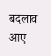बदलाव आए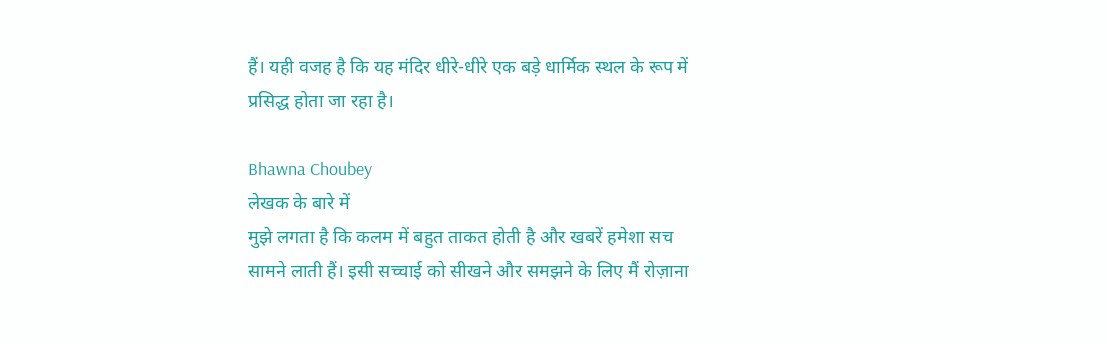हैं। यही वजह है कि यह मंदिर धीरे-धीरे एक बड़े धार्मिक स्थल के रूप में प्रसिद्ध होता जा रहा है।

Bhawna Choubey
लेखक के बारे में
मुझे लगता है कि कलम में बहुत ताकत होती है और खबरें हमेशा सच सामने लाती हैं। इसी सच्चाई को सीखने और समझने के लिए मैं रोज़ाना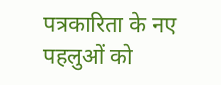पत्रकारिता के नए पहलुओं को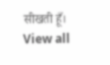सीखती हूँ। View all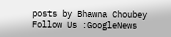posts by Bhawna Choubey
Follow Us :GoogleNews